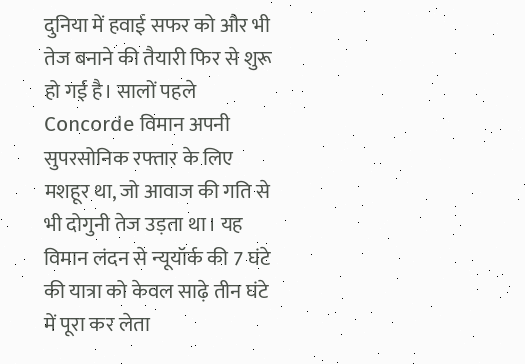दुनिया में हवाई सफर को और भी तेज बनाने की तैयारी फिर से शुरू हो गई है। सालों पहले Concorde विमान अपनी सुपरसोनिक रफ्तार के लिए मशहूर था, जो आवाज की गति से भी दोगुनी तेज उड़ता था। यह विमान लंदन से न्यूयॉर्क की 7 घंटे की यात्रा को केवल साढ़े तीन घंटे में पूरा कर लेता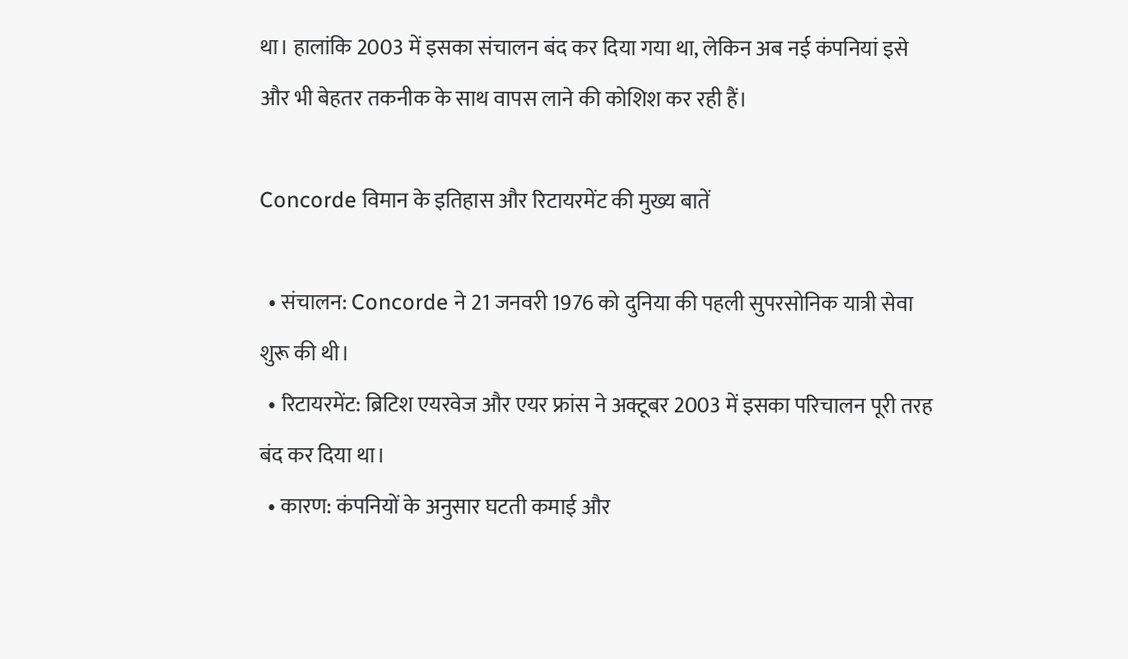था। हालांकि 2003 में इसका संचालन बंद कर दिया गया था, लेकिन अब नई कंपनियां इसे और भी बेहतर तकनीक के साथ वापस लाने की कोशिश कर रही हैं।

Concorde विमान के इतिहास और रिटायरमेंट की मुख्य बातें

  • संचालन: Concorde ने 21 जनवरी 1976 को दुनिया की पहली सुपरसोनिक यात्री सेवा शुरू की थी।
  • रिटायरमेंट: ब्रिटिश एयरवेज और एयर फ्रांस ने अक्टूबर 2003 में इसका परिचालन पूरी तरह बंद कर दिया था।
  • कारण: कंपनियों के अनुसार घटती कमाई और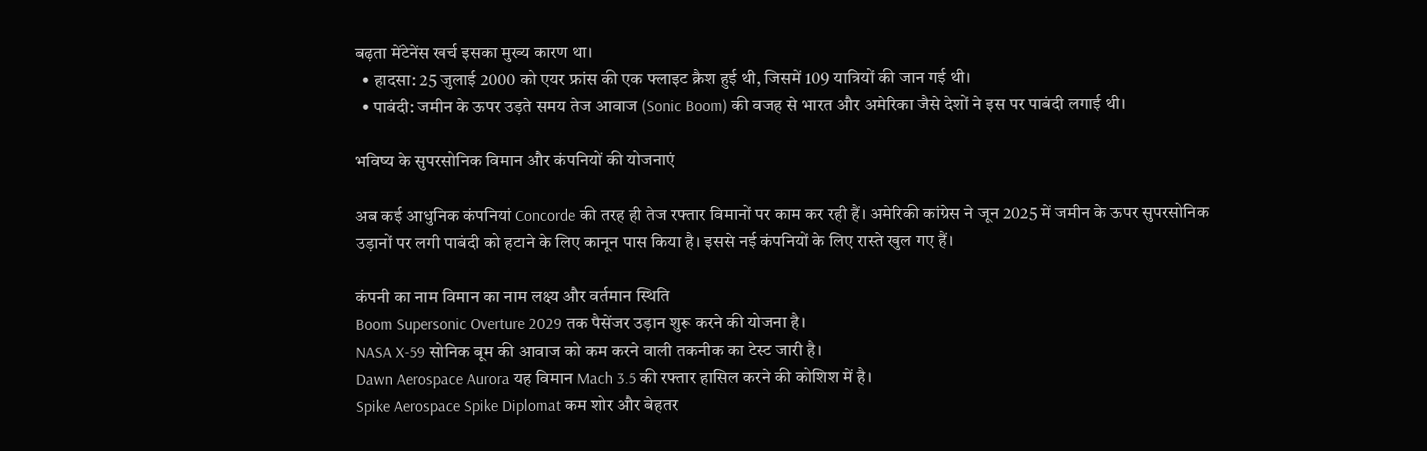बढ़ता मेंटेनेंस खर्च इसका मुख्य कारण था।
  • हादसा: 25 जुलाई 2000 को एयर फ्रांस की एक फ्लाइट क्रैश हुई थी, जिसमें 109 यात्रियों की जान गई थी।
  • पाबंदी: जमीन के ऊपर उड़ते समय तेज आवाज (Sonic Boom) की वजह से भारत और अमेरिका जैसे देशों ने इस पर पाबंदी लगाई थी।

भविष्य के सुपरसोनिक विमान और कंपनियों की योजनाएं

अब कई आधुनिक कंपनियां Concorde की तरह ही तेज रफ्तार विमानों पर काम कर रही हैं। अमेरिकी कांग्रेस ने जून 2025 में जमीन के ऊपर सुपरसोनिक उड़ानों पर लगी पाबंदी को हटाने के लिए कानून पास किया है। इससे नई कंपनियों के लिए रास्ते खुल गए हैं।

कंपनी का नाम विमान का नाम लक्ष्य और वर्तमान स्थिति
Boom Supersonic Overture 2029 तक पैसेंजर उड़ान शुरू करने की योजना है।
NASA X-59 सोनिक बूम की आवाज को कम करने वाली तकनीक का टेस्ट जारी है।
Dawn Aerospace Aurora यह विमान Mach 3.5 की रफ्तार हासिल करने की कोशिश में है।
Spike Aerospace Spike Diplomat कम शोर और बेहतर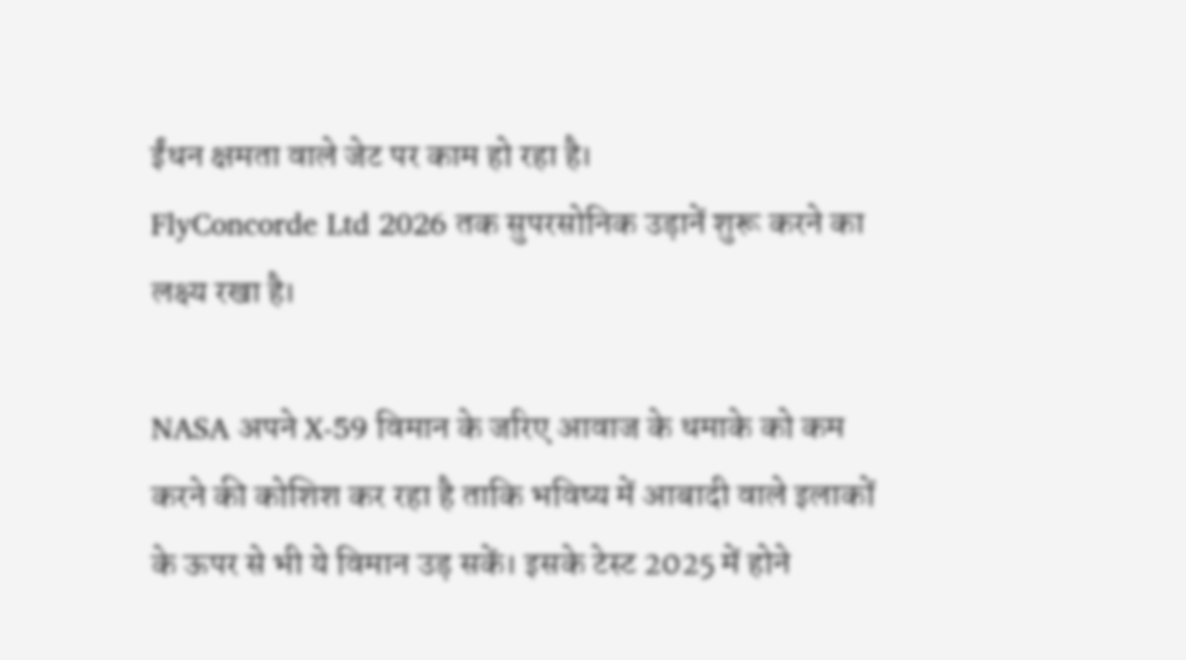ईंधन क्षमता वाले जेट पर काम हो रहा है।
FlyConcorde Ltd 2026 तक सुपरसोनिक उड़ानें शुरू करने का लक्ष्य रखा है।

NASA अपने X-59 विमान के जरिए आवाज के धमाके को कम करने की कोशिश कर रहा है ताकि भविष्य में आबादी वाले इलाकों के ऊपर से भी ये विमान उड़ सकें। इसके टेस्ट 2025 में होने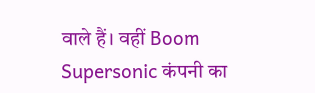वाले हैं। वहीं Boom Supersonic कंपनी का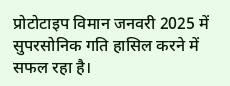प्रोटोटाइप विमान जनवरी 2025 में सुपरसोनिक गति हासिल करने में सफल रहा है।